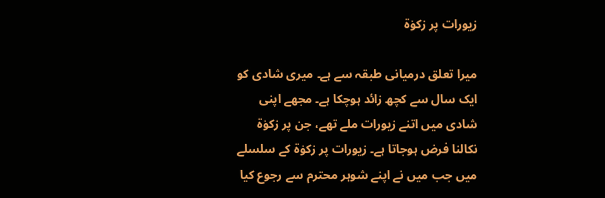زیورات پر زکوٰۃ

میرا تعلق درمیانی طبقہ سے ہے۔ میری شادی کو ایک سال سے کچھ زائد ہوچکا ہے۔ مجھے اپنی شادی میں اتنے زیورات ملے تھے، جن پر زکوٰۃ نکالنا فرض ہوجاتا ہے۔ زیورات پر زکوٰۃ کے سلسلے میں جب میں نے اپنے شوہر محترم سے رجوع کیا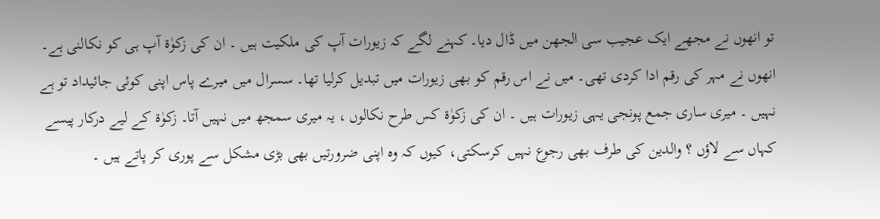تو انھوں نے مجھے ایک عجیب سی الجھن میں ڈال دیا۔ کہنے لگے کہ زیورات آپ کی ملکیت ہیں ۔ ان کی زکوٰۃ آپ ہی کو نکالنی ہے۔ انھوں نے مہر کی رقم ادا کردی تھی۔ میں نے اس رقم کو بھی زیورات میں تبدیل کرلیا تھا۔ سسرال میں میرے پاس اپنی کوئی جائیداد تو ہے نہیں ۔ میری ساری جمع پونجی یہی زیورات ہیں ۔ ان کی زکوٰۃ کس طرح نکالوں ، یہ میری سمجھ میں نہیں آتا۔ زکوٰۃ کے لیے درکار پیسے کہاں سے لاؤں ؟ والدین کی طرف بھی رجوع نہیں کرسکتی، کیوں کہ وہ اپنی ضرورتیں بھی بڑی مشکل سے پوری کر پاتے ہیں ۔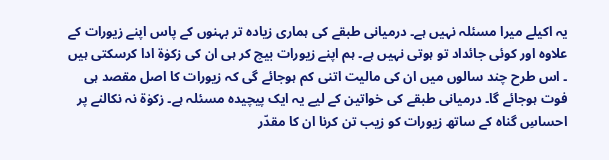یہ اکیلے میرا مسئلہ نہیں ہے۔ درمیانی طبقے کی ہماری زیادہ تر بہنوں کے پاس اپنے زیورات کے علاوہ اور کوئی جائداد تو ہوتی نہیں ہے۔ ہم اپنے زیورات بیچ کر ہی ان کی زکوٰۃ ادا کرسکتی ہیں ۔ اس طرح چند سالوں میں ان کی مالیت اتنی کم ہوجائے گی کہ زیورات کا اصل مقصد ہی فوت ہوجائے گا۔ درمیانی طبقے کی خواتین کے لیے یہ ایک پیچیدہ مسئلہ ہے۔ زکوٰۃ نہ نکالنے پر احساسِ گناہ کے ساتھ زیورات کو زیب تن کرنا ان کا مقدّر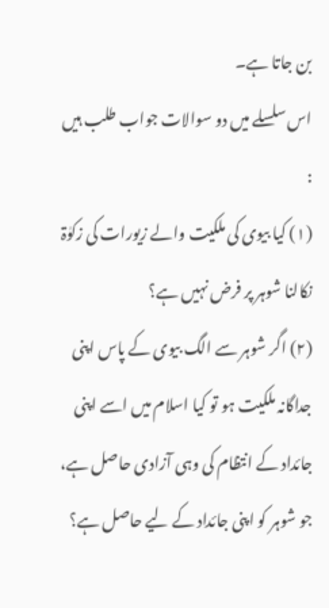بن جاتا ہے۔
اس سلسلے میں دو سوالات جواب طلب ہیں :
(۱) کیا بیوی کی ملکیت والے زیورات کی زکوٰۃ نکالنا شوہر پر فرض نہیں ہے؟
(۲) اگر شوہر سے الگ بیوی کے پاس اپنی جداگانہ ملکیت ہو تو کیا اسلام میں اسے اپنی جائداد کے انتظام کی وہی آزادی حاصل ہے، جو شوہر کو اپنی جائداد کے لیے حاصل ہے؟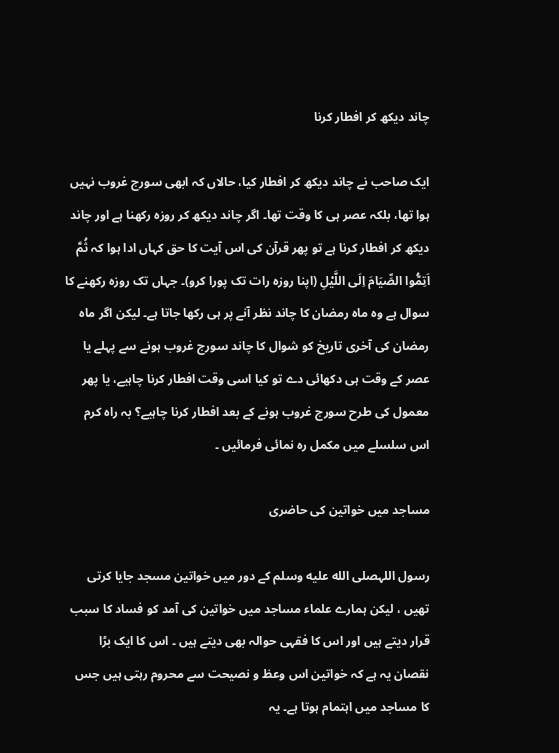چاند دیکھ کر افطار کرنا

ایک صاحب نے چاند دیکھ کر افطار کیا، حالاں کہ ابھی سورج غروب نہیں ہوا تھا، بلکہ عصر ہی کا وقت تھا۔ اگر چاند دیکھ کر روزہ رکھنا ہے اور چاند دیکھ کر افطار کرنا ہے تو پھر قرآن کی اس آیت کا حق کہاں ادا ہوا کہ ثُمَّ اَتِمُّوا الصِّیَامَ اِلَی اللَّیْلِ (اپنا روزہ رات تک پورا کرو)۔ جہاں تک روزہ رکھنے کا سوال ہے وہ ماہ رمضان کا چاند نظر آنے پر ہی رکھا جاتا ہے۔ لیکن اگر ماہ رمضان کی آخری تاریخ کو شوال کا چاند سورج غروب ہونے سے پہلے یا عصر کے وقت ہی دکھائی دے تو کیا اسی وقت افطار کرنا چاہیے، یا پھر معمول کی طرح سورج غروب ہونے کے بعد افطار کرنا چاہیے؟ بہ راہ کرم اس سلسلے میں مکمل رہ نمائی فرمائیں ۔

مساجد میں خواتین کی حاضری

رسول اللہصلى الله عليه وسلم کے دور میں خواتین مسجد جایا کرتی تھیں ، لیکن ہمارے علماء مساجد میں خواتین کی آمد کو فساد کا سبب قرار دیتے ہیں اور اس کا فقہی حوالہ بھی دیتے ہیں ۔ اس کا ایک بڑا نقصان یہ ہے کہ خواتین اس وعظ و نصیحت سے محروم رہتی ہیں جس کا مساجد میں اہتمام ہوتا ہے۔ یہ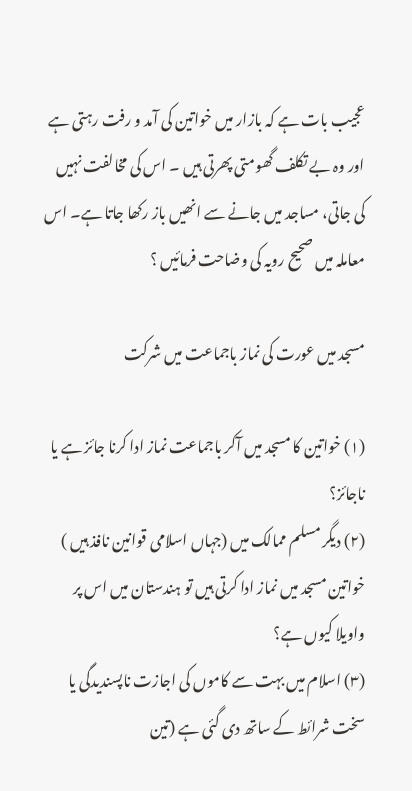عجیب بات ہے کہ بازار میں خواتین کی آمد و رفت رہتی ہے اور وہ بے تکلف گھومتی پھرتی ہیں ۔ اس کی مخالفت نہیں کی جاتی، مساجد میں جانے سے انھیں باز رکھا جاتا ہے۔ اس معاملہ میں صحیح رویہ کی وضاحت فرمائیں ؟

مسجد میں عورت کی نماز باجماعت میں شرکت

(۱) خواتین کا مسجد میں آکر باجماعت نماز ادا کرنا جائز ہے یا ناجائز؟
(۲) دیگر مسلم ممالک میں (جہاں اسلامی قوانین نافذ ہیں ) خواتین مسجد میں نماز ادا کرتی ہیں تو ہندستان میں اس پر واویلا کیوں ہے؟
(۳) اسلام میں بہت سے کاموں کی اجازت ناپسندیدگی یا سخت شرائط کے ساتھ دی گئی ہے (تین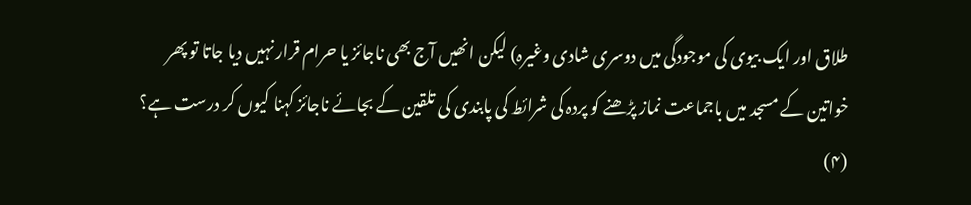طلاق اور ایک بیوی کی موجودگی میں دوسری شادی وغیرہ) لیکن انھیں آج بھی ناجائز یا حرام قرار نہیں دیا جاتا تو پھر خواتین کے مسجد میں باجماعت نماز پڑھنے کو پردہ کی شرائط کی پابندی کی تلقین کے بجائے ناجائز کہنا کیوں کر درست ہے؟
(۴)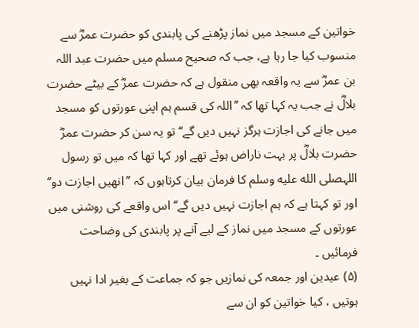خواتین کے مسجد میں نماز پڑھنے کی پابندی کو حضرت عمرؓ سے منسوب کیا جا رہا ہے، جب کہ صحیح مسلم میں حضرت عبد اللہ بن عمرؓ سے یہ واقعہ بھی منقول ہے کہ حضرت عمرؓ کے بیٹے حضرت بلالؓ نے جب یہ کہا تھا کہ ’’اللہ کی قسم ہم اپنی عورتوں کو مسجد میں جانے کی اجازت ہرگز نہیں دیں گے‘‘ تو یہ سن کر حضرت عمرؓ حضرت بلالؓ پر بہت ناراض ہوئے تھے اور کہا تھا کہ میں تو رسول اللہصلى الله عليه وسلم کا فرمان بیان کرتاہوں کہ ’’انھیں اجازت دو‘‘ اور تو کہتا ہے کہ ہم اجازت نہیں دیں گے‘‘ اس واقعے کی روشنی میں عورتوں کے مسجد میں نماز کے لیے آنے پر پابندی کی وضاحت فرمائیں ۔
(۵) عیدین اور جمعہ کی نمازیں جو کہ جماعت کے بغیر ادا نہیں ہوتیں ، کیا خواتین کو ان سے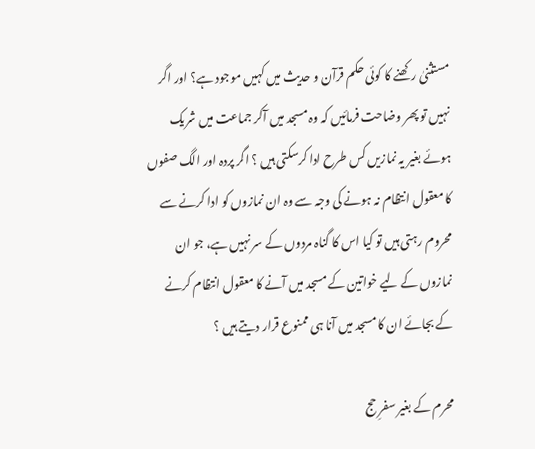مستثنیٰ رکھنے کا کوئی حکم قرآن و حدیث میں کہیں موجود ہے؟ اور اگر نہیں تو پھر وضاحت فرمائیں کہ وہ مسجد میں آکر جماعت میں شریک ہوئے بغیر یہ نمازیں کس طرح ادا کرسکتی ہیں ؟ اگر پردہ اور الگ صفوں کا معقول انتظام نہ ہونے کی وجہ سے وہ ان نمازوں کو ادا کرنے سے محروم رہتی ہیں تو کیا اس کا گناہ مردوں کے سر نہیں ہے، جو ان نمازوں کے لیے خواتین کے مسجد میں آنے کا معقول انتظام کرنے کے بجائے ان کا مسجد میں آنا ہی ممنوع قرار دیتے ہیں ؟

محرم کے بغیر سفرِ حج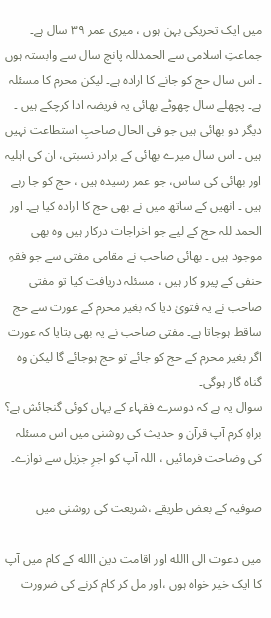میں ایک تحریکی بہن ہوں ، میری عمر ۳۹ سال ہے۔ جماعتِ اسلامی سے الحمدللہ پانچ سال سے وابستہ ہوں ۔ اس سال حج کو جانے کا ارادہ ہے۔ لیکن محرم کا مسئلہ ہے۔ پچھلے سال چھوٹے بھائی یہ فریضہ ادا کرچکے ہیں ۔ دیگر دو بھائی ہیں جو فی الحال صاحبِ استطاعت نہیں ہیں ۔ اس سال میرے بھائی کے برادر نسبتی، ان کی اہلیہ اور بھائی کی ساس، جو عمر رسیدہ ہیں ، حج کو جا رہے ہیں ۔ انھیں کے ساتھ میں نے بھی حج کا ارادہ کیا ہے۔ اور الحمد للہ حج کے لیے جو اخراجات درکار ہیں وہ بھی موجود ہیں ۔ بھائی صاحب نے مقامی مفتی سے جو فقہِ حنفی کے پیرو کار ہیں ، مسئلہ دریافت کیا تو مفتی صاحب نے یہ فتویٰ دیا کہ بغیر محرم کے عورت سے حج ساقط ہوجاتا ہے۔ مفتی صاحب نے یہ بھی بتایا کہ عورت اگر بغیر محرم کے حج کو جائے تو حج ہوجائے گا لیکن وہ گناہ گار ہوگی۔
سوال یہ ہے کہ دوسرے فقہاء کے یہاں کوئی گنجائش ہے؟ براہِ کرم آپ قرآن و حدیث کی روشنی میں اس مسئلہ کی وضاحت فرمائیں ، اللہ آپ کو اجرِ جزیل سے نوازے۔

صوفیہ کے بعض طریقے ،شریعت کی روشنی میں

میں دعوت الی االله اور اقامت دین االله کے کام میں آپ کا ایک خیر خواہ ہوں ،اور مل کر کام کرنے کی ضرورت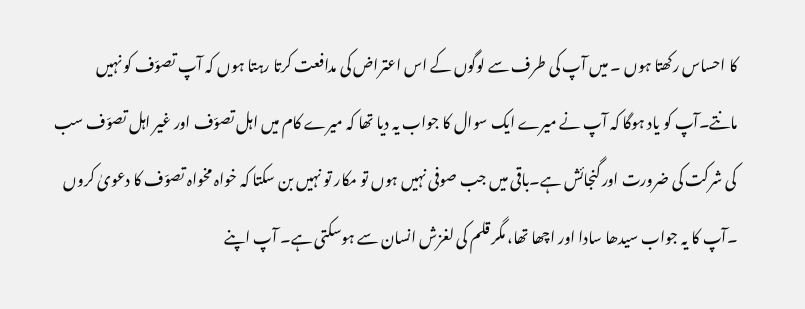کا احساس رکھتا ہوں ۔ میں آپ کی طرف سے لوگوں کے اس اعتراض کی مدافعت کرتا رہتا ہوں کہ آپ تصوّف کو نہیں مانتے۔آپ کو یاد ہوگا کہ آپ نے میرے ایک سوال کا جواب یہ دیا تھا کہ میرے کام میں اہل تصوّف اور غیر اہل تصوّف سب کی شرکت کی ضرورت اور گنجائش ہے۔باقی میں جب صوفی نہیں ہوں تو مکار تو نہیں بن سکتا کہ خواہ مخواہ تصوّف کا دعویٰ کروں ۔آپ کا یہ جواب سیدھا سادا اور اچھا تھا، مگر قلم کی لغزش انسان سے ہوسکتی ہے۔ آپ اپنے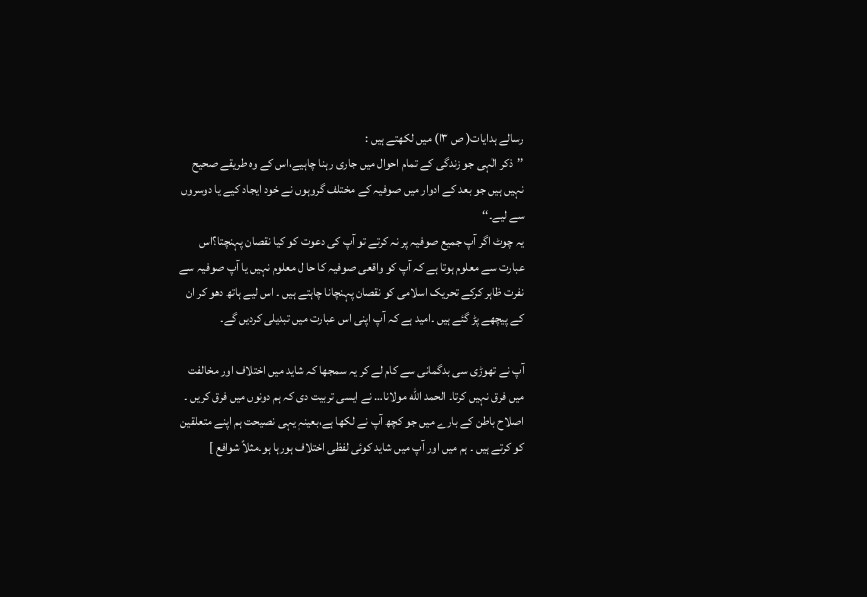رسالے ہدایات( ص ۳ا) میں لکھتے ہیں :
’’ذکر الٰہی جو زندگی کے تمام احوال میں جاری رہنا چاہیے،اس کے وہ طریقے صحیح نہیں ہیں جو بعد کے ادوار میں صوفیہ کے مختلف گروہوں نے خود ایجاد کیے یا دوسروں سے لیے۔‘‘
یہ چوٹ اگر آپ جمیع صوفیہ پر نہ کرتے تو آپ کی دعوت کو کیا نقصان پہنچتا؟اس عبارت سے معلوم ہوتا ہے کہ آپ کو واقعی صوفیہ کا حا ل معلوم نہیں یا آپ صوفیہ سے نفرت ظاہر کرکے تحریک اسلامی کو نقصان پہنچانا چاہتے ہیں ۔ اس لیے ہاتھ دھو کر ان کے پیچھے پڑ گئے ہیں ۔امید ہے کہ آپ اپنی اس عبارت میں تبدیلی کردیں گے۔

آپ نے تھوڑی سی بدگمانی سے کام لے کر یہ سمجھا کہ شاید میں اختلاف اور مخالفت میں فرق نہیں کرتا۔ الحمد الله مولانا… نے ایسی تربیت دی کہ ہم دونوں میں فرق کریں ۔ اصلاح باطن کے بارے میں جو کچھ آپ نے لکھا ہے،بعینہٖ یہی نصیحت ہم اپنے متعلقین کو کرتے ہیں ۔ ہم میں اور آپ میں شاید کوئی لفظی اختلاف ہورہا ہو۔مثلاً شوافع ]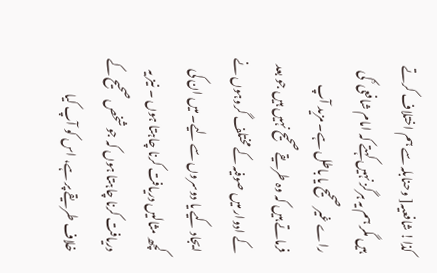کذا! شافعیہ[ وحنابلہ سے ہم اختلاف کرتے ہیں مگر ہم یہ ہرگز نہیں کہتے کہ امام شافعی ؒ کی راے غیر صحیح یا باطل ہے۔ مزید آپ فرماتے ہیں کہ وہ طریقے صحیح نہیں ہیں جو بعد کے ادوار میں صوفیہ کے مختلف گروہوں نے ایجاد کیے یا دوسروں سے لیے۔ میں ان کی کچھ مثالیں دریافت کرنا چاہتا ہوں ۔ نیز یہ دریافت کرنا چاہتا ہوں کہ جو شخص صحیح کے خلاف طریقے پر ہے، اس کو آپ کیا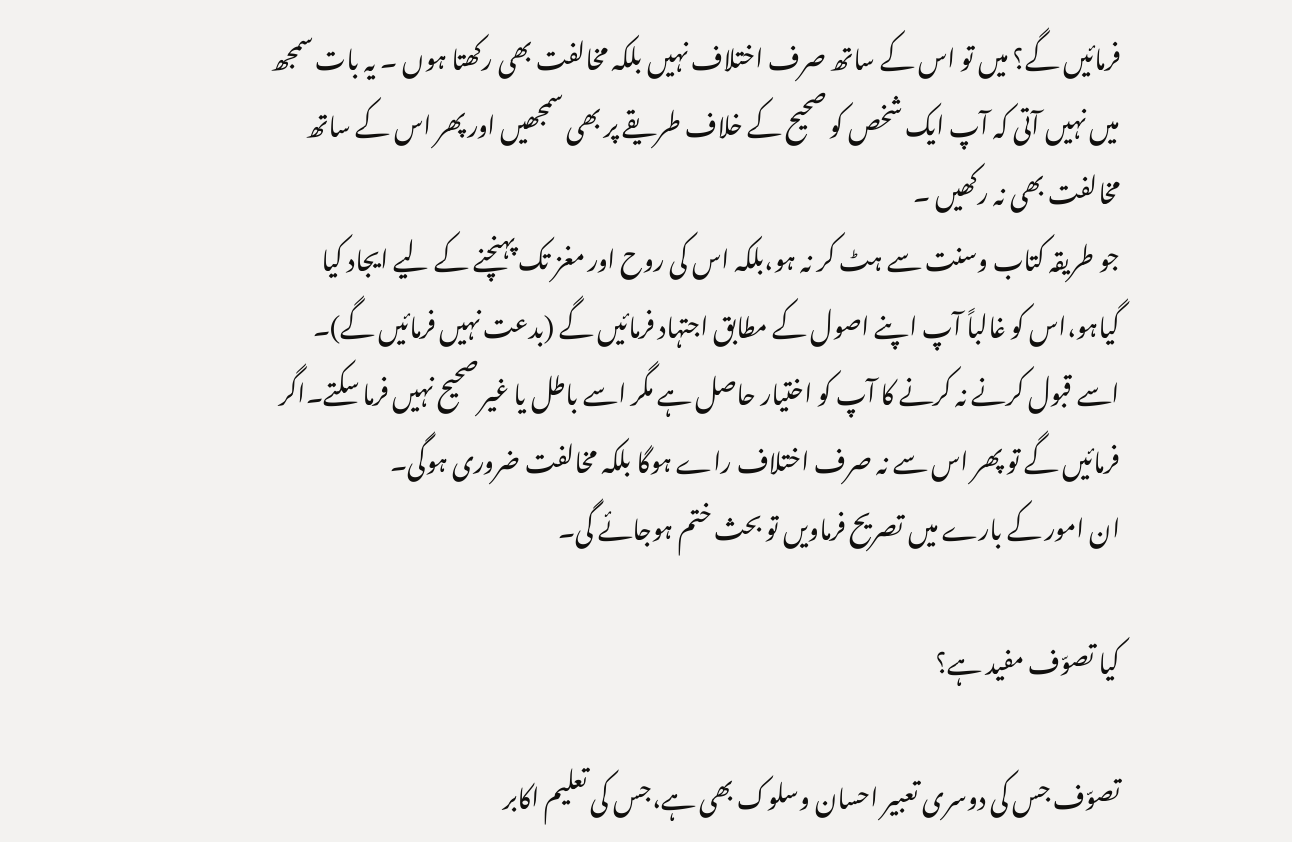فرمائیں گے؟ میں تو اس کے ساتھ صرف اختلاف نہیں بلکہ مخالفت بھی رکھتا ہوں ۔ یہ بات سمجھ میں نہیں آتی کہ آپ ایک شخص کو صحیح کے خلاف طریقے پر بھی سمجھیں اور پھر اس کے ساتھ مخالفت بھی نہ رکھیں ۔
جو طریقہ کتاب وسنت سے ہٹ کر نہ ہو،بلکہ اس کی روح اور مغز تک پہنچنے کے لیے ایجاد کیا گیاہو،اس کو غالباً آپ اپنے اصول کے مطابق اجتہاد فرمائیں گے (بدعت نہیں فرمائیں گے)۔ اسے قبول کرنے نہ کرنے کا آپ کو اختیار حاصل ہے مگر اسے باطل یا غیر صحیح نہیں فرما سکتے۔اگر فرمائیں گے تو پھر اس سے نہ صرف اختلاف راے ہوگا بلکہ مخالفت ضروری ہوگی۔
ان امور کے بارے میں تصریح فرماویں تو بحث ختم ہوجائے گی۔

کیا تصوّف مفید ہے؟

تصوّف جس کی دوسری تعبیر احسان وسلوک بھی ہے،جس کی تعلیم اکابر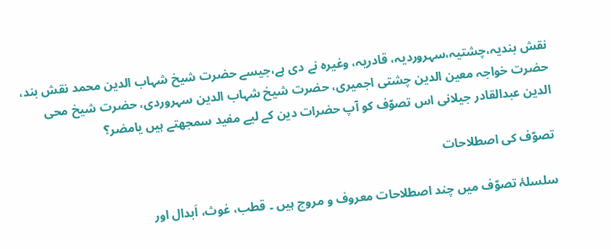نقش بندیہ،چشتیہ،سہروردیہ، قادریہ، وغیرہ نے دی ہے،جیسے حضرت شیخ شہاب الدین محمد نقش بند، حضرت خواجہ معین الدین چشتی اجمیری، حضرت شیخ شہاب الدین سہروردی، حضرت شیخ محی الدین عبدالقادر جیلانی اس تصوّف کو آپ حضرات دین کے لیے مفید سمجھتے ہیں یامضر؟

تصوّف کی اصطلاحات

سلسلۂ تصوّف میں چند اصطلاحات معروف و مروج ہیں ۔ قطب، غوث، اَبدال اور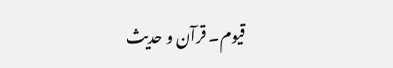قیوم۔ قرآن و حدیث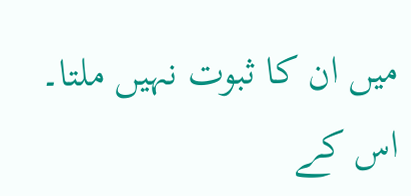میں ان کا ثبوت نہیں ملتا۔ اس کے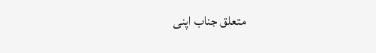متعلق جناب اپنی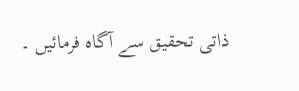ذاتی تحقیق سے آگاہ فرمائیں ۔